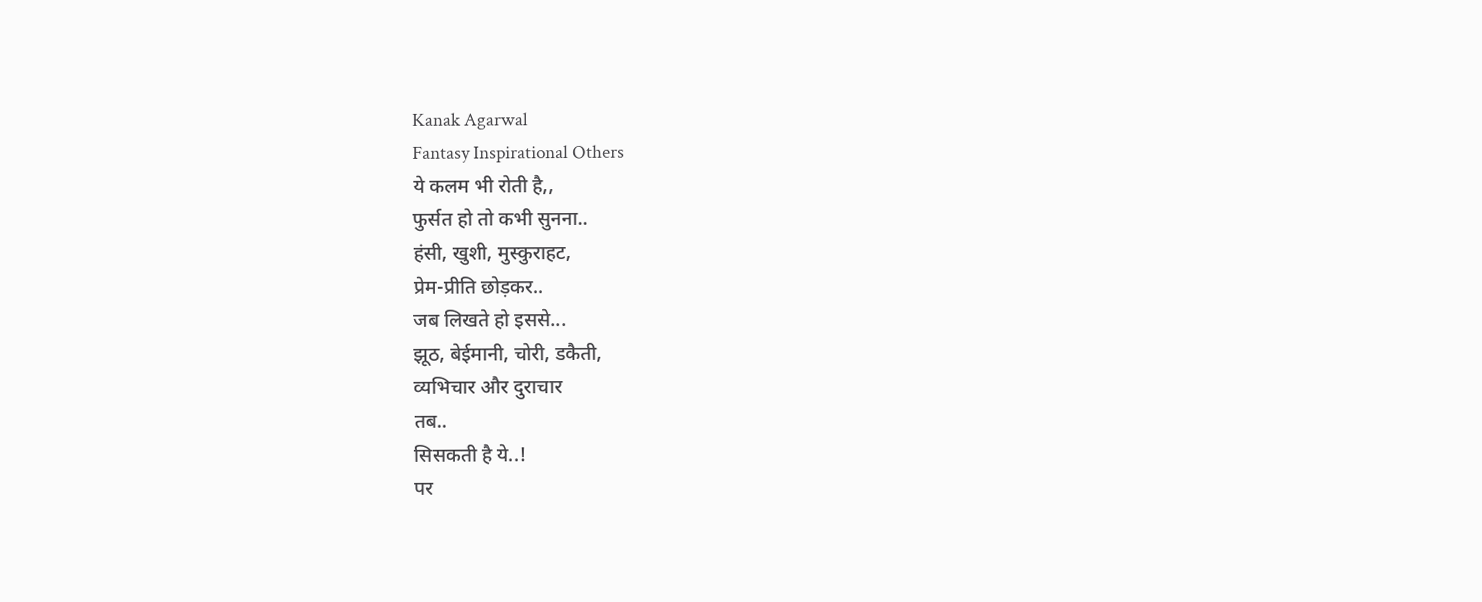Kanak Agarwal
Fantasy Inspirational Others
ये कलम भी रोती है,,
फुर्सत हो तो कभी सुनना..
हंसी, खुशी, मुस्कुराहट,
प्रेम-प्रीति छोड़कर..
जब लिखते हो इससे...
झूठ, बेईमानी, चोरी, डकैती,
व्यभिचार और दुराचार
तब..
सिसकती है ये..!
पर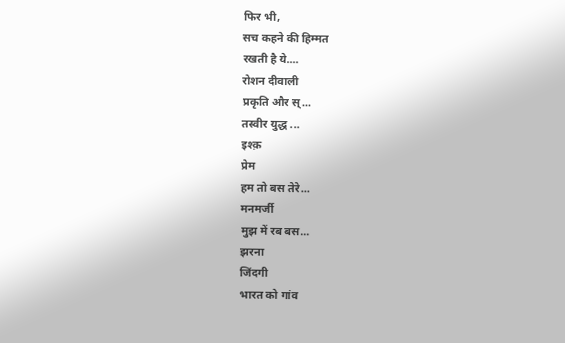फिर भी,
सच कहने की हिम्मत
रखती है ये....
रोशन दीवाली
प्रकृति और स्...
तस्वीर युद्ध ...
इश्क़
प्रेम
हम तो बस तेरे...
मनमर्जी
मुझ में रब बस...
झरना
जिंदगी
भारत को गांव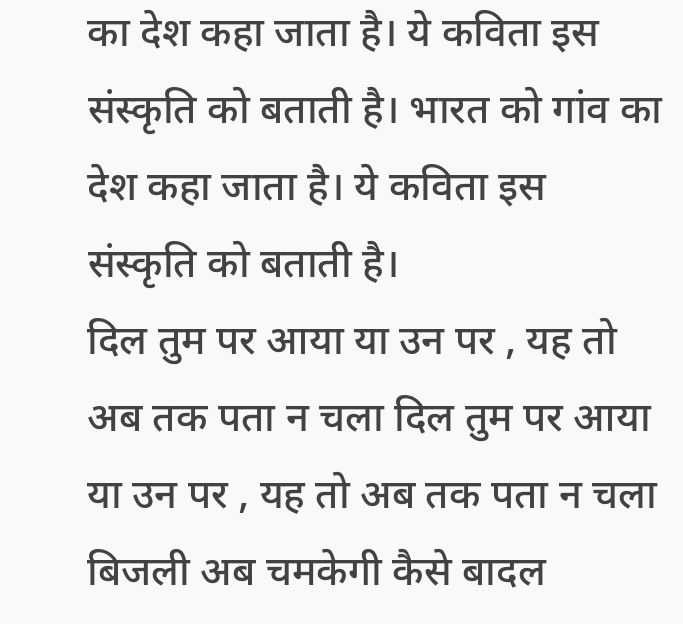का देश कहा जाता है। ये कविता इस संस्कृति को बताती है। भारत को गांव का देश कहा जाता है। ये कविता इस संस्कृति को बताती है।
दिल तुम पर आया या उन पर , यह तो अब तक पता न चला दिल तुम पर आया या उन पर , यह तो अब तक पता न चला
बिजली अब चमकेगी कैसे बादल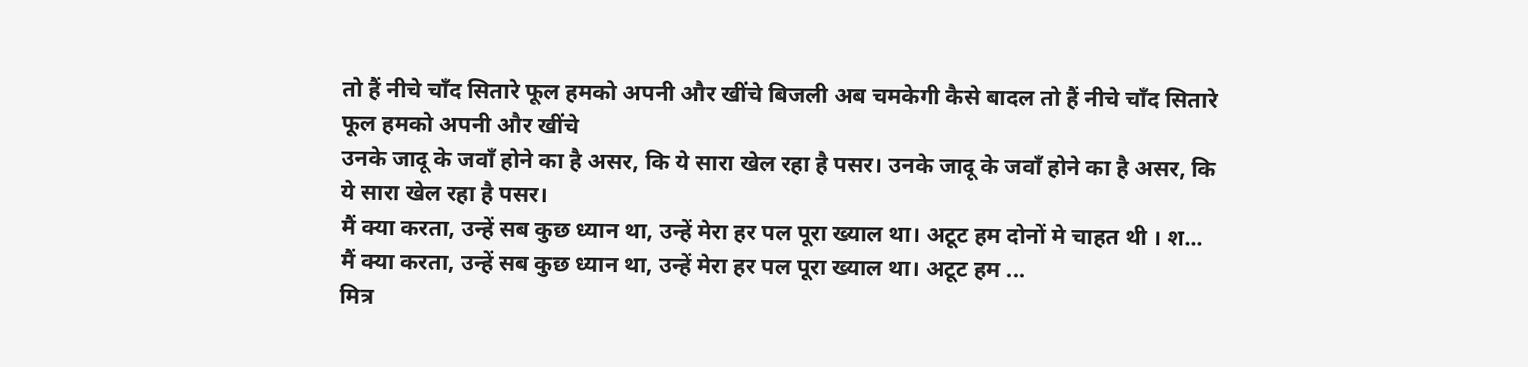तो हैं नीचे चाँद सितारे फूल हमको अपनी और खींचे बिजली अब चमकेगी कैसे बादल तो हैं नीचे चाँद सितारे फूल हमको अपनी और खींचे
उनके जादू के जवाँ होने का है असर, कि ये सारा खेल रहा है पसर। उनके जादू के जवाँ होने का है असर, कि ये सारा खेल रहा है पसर।
मैं क्या करता, उन्हें सब कुछ ध्यान था, उन्हें मेरा हर पल पूरा ख्याल था। अटूट हम दोनों मे चाहत थी । श... मैं क्या करता, उन्हें सब कुछ ध्यान था, उन्हें मेरा हर पल पूरा ख्याल था। अटूट हम ...
मित्र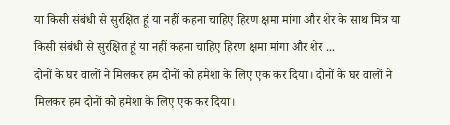या किसी संबंधी से सुरक्षित हूं या नहीं कहना चाहिए हिरण क्षमा मांगा और शेर के साथ मित्र या किसी संबंधी से सुरक्षित हूं या नहीं कहना चाहिए हिरण क्षमा मांगा और शेर ...
दोनों के घर वालों ने मिलकर हम दोनों को हमेशा के लिए एक कर दिया। दोनों के घर वालों ने मिलकर हम दोनों को हमेशा के लिए एक कर दिया।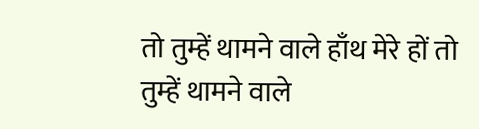तो तुम्हें थामने वाले हाँथ मेरे हों तो तुम्हें थामने वाले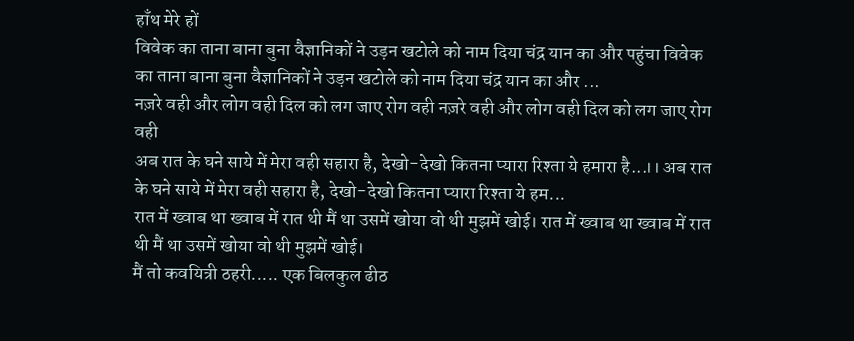हाँथ मेरे हों
विवेक का ताना बाना बुना वैज्ञानिकों ने उड़न खटोले को नाम दिया चंद्र यान का और पहुंचा विवेक का ताना बाना बुना वैज्ञानिकों ने उड़न खटोले को नाम दिया चंद्र यान का और ...
नज़रे वही और लोग वही दिल को लग जाए रोग वही नज़रे वही और लोग वही दिल को लग जाए रोग वही
अब रात के घने साये में मेरा वही सहारा है, देखो-देखो कितना प्यारा रिश्ता ये हमारा है...।। अब रात के घने साये में मेरा वही सहारा है, देखो-देखो कितना प्यारा रिश्ता ये हम...
रात में ख्वाब था ख्वाब में रात थी मैं था उसमें खोया वो थी मुझमें खोई। रात में ख्वाब था ख्वाब में रात थी मैं था उसमें खोया वो थी मुझमें खोई।
मैं तो कवयित्री ठहरी..... एक बिलकुल ढीठ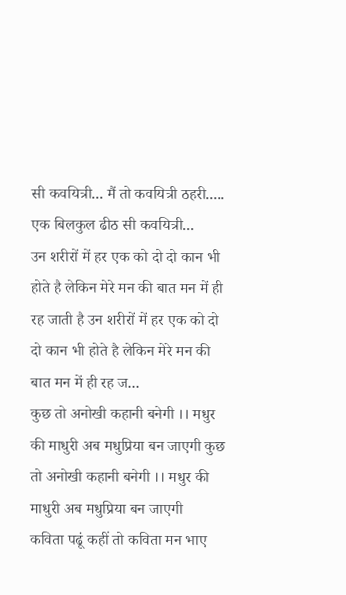सी कवयित्री... मैं तो कवयित्री ठहरी..... एक बिलकुल ढीठ सी कवयित्री...
उन शरीरों में हर एक को दो दो कान भी होते है लेकिन मेरे मन की बात मन में ही रह जाती है उन शरीरों में हर एक को दो दो कान भी होते है लेकिन मेरे मन की बात मन में ही रह ज...
कुछ तो अनोखी कहानी बनेगी ।। मधुर की माधुरी अब मधुप्रिया बन जाएगी कुछ तो अनोखी कहानी बनेगी ।। मधुर की माधुरी अब मधुप्रिया बन जाएगी
कविता पढूं कहीं तो कविता मन भाए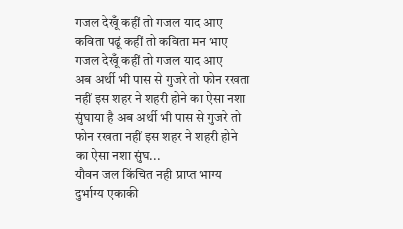गजल देखूँ कहीं तो गजल याद आए कविता पढूं कहीं तो कविता मन भाए गजल देखूँ कहीं तो गजल याद आए
अब अर्थी भी पास से गुजरे तो फोन रखता नहीं इस शहर ने शहरी होने का ऐसा नशा सुंघाया है अब अर्थी भी पास से गुजरे तो फोन रखता नहीं इस शहर ने शहरी होने का ऐसा नशा सुंघ...
यौवन जल किंचित नही प्राप्त भाग्य दुर्भाग्य एकाकी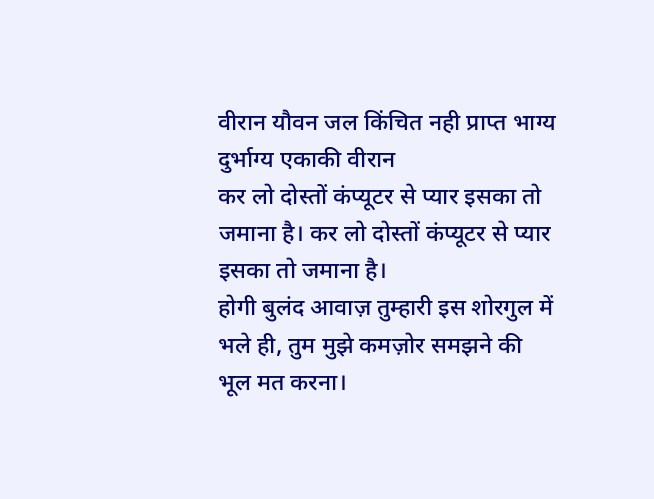वीरान यौवन जल किंचित नही प्राप्त भाग्य दुर्भाग्य एकाकी वीरान
कर लो दोस्तों कंप्यूटर से प्यार इसका तो जमाना है। कर लो दोस्तों कंप्यूटर से प्यार इसका तो जमाना है।
होगी बुलंद आवाज़ तुम्हारी इस शोरगुल में भले ही, तुम मुझे कमज़ोर समझने की भूल मत करना।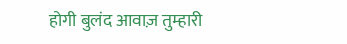होगी बुलंद आवाज़ तुम्हारी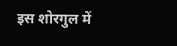इस शोरगुल में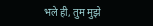भले ही, तुम मुझे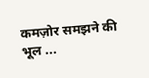कमज़ोर समझने की भूल ...